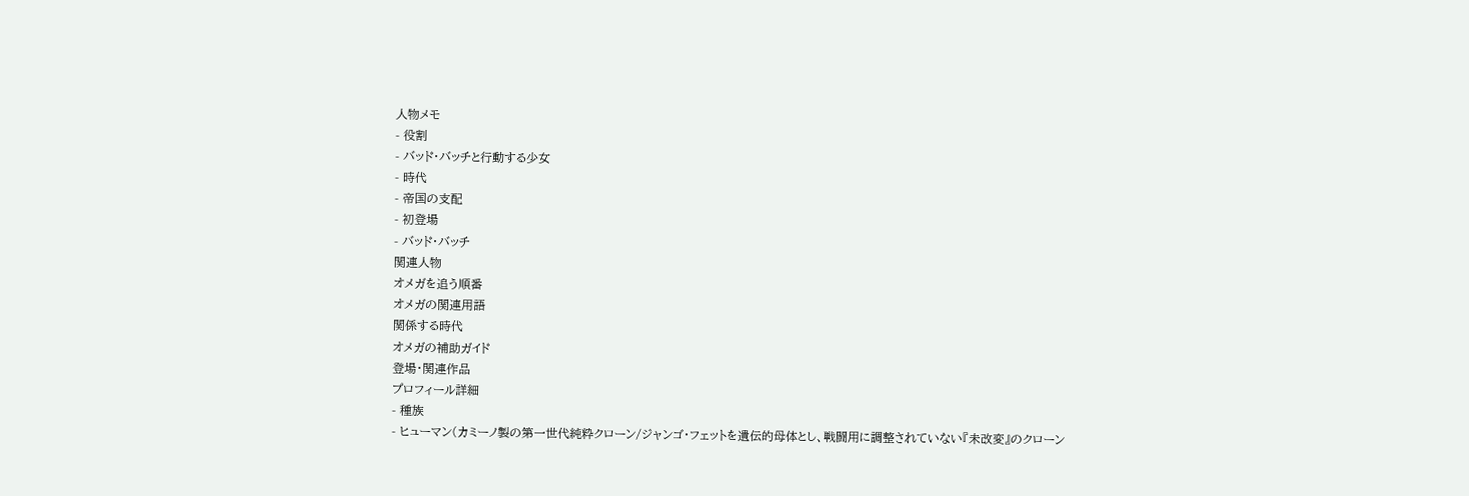人物メモ
- 役割
- バッド・バッチと行動する少女
- 時代
- 帝国の支配
- 初登場
- バッド・バッチ
関連人物
オメガを追う順番
オメガの関連用語
関係する時代
オメガの補助ガイド
登場・関連作品
プロフィール詳細
- 種族
- ヒューマン(カミーノ製の第一世代純粋クローン/ジャンゴ・フェットを遺伝的母体とし、戦闘用に調整されていない『未改変』のクローン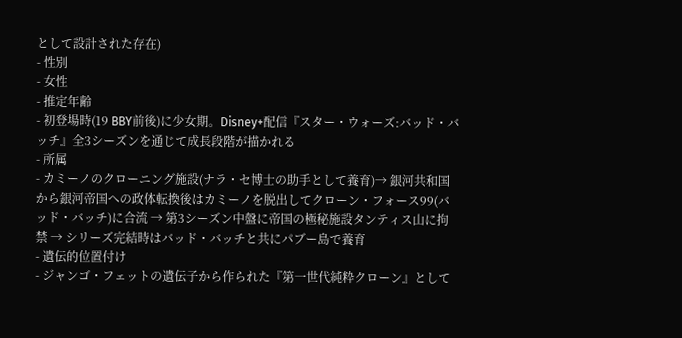として設計された存在)
- 性別
- 女性
- 推定年齢
- 初登場時(19 BBY前後)に少女期。Disney+配信『スター・ウォーズ:バッド・バッチ』全3シーズンを通じて成長段階が描かれる
- 所属
- カミーノのクローニング施設(ナラ・セ博士の助手として養育)→ 銀河共和国から銀河帝国への政体転換後はカミーノを脱出してクローン・フォース99(バッド・バッチ)に合流 → 第3シーズン中盤に帝国の極秘施設タンティス山に拘禁 → シリーズ完結時はバッド・バッチと共にパブー島で養育
- 遺伝的位置付け
- ジャンゴ・フェットの遺伝子から作られた『第一世代純粋クローン』として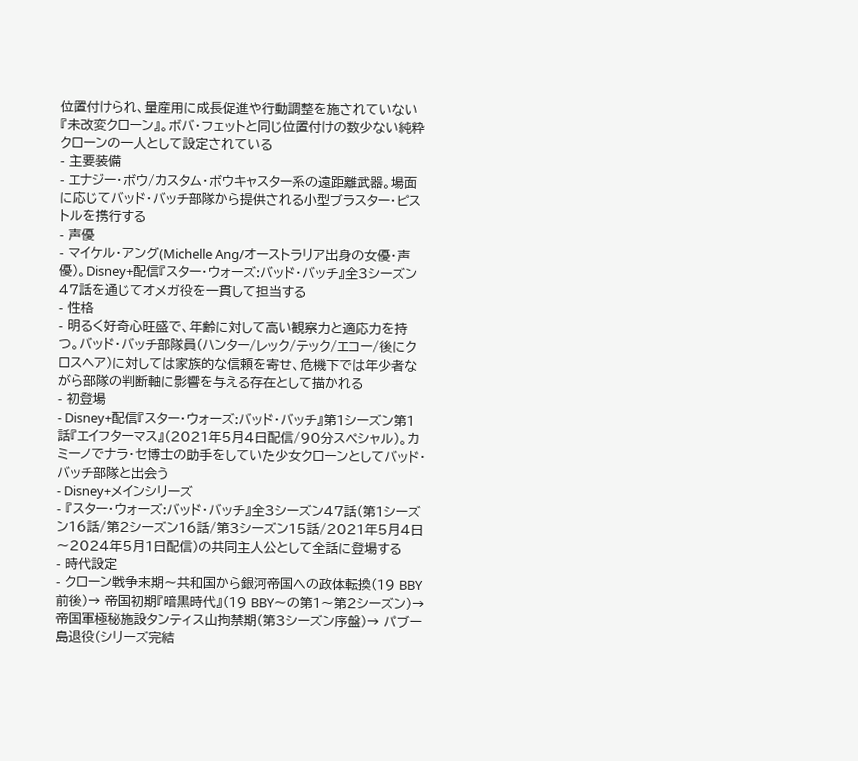位置付けられ、量産用に成長促進や行動調整を施されていない『未改変クローン』。ボバ・フェットと同じ位置付けの数少ない純粋クローンの一人として設定されている
- 主要装備
- エナジー・ボウ/カスタム・ボウキャスター系の遠距離武器。場面に応じてバッド・バッチ部隊から提供される小型ブラスター・ピストルを携行する
- 声優
- マイケル・アング(Michelle Ang/オーストラリア出身の女優・声優)。Disney+配信『スター・ウォーズ:バッド・バッチ』全3シーズン47話を通じてオメガ役を一貫して担当する
- 性格
- 明るく好奇心旺盛で、年齢に対して高い観察力と適応力を持つ。バッド・バッチ部隊員(ハンター/レック/テック/エコー/後にクロスヘア)に対しては家族的な信頼を寄せ、危機下では年少者ながら部隊の判断軸に影響を与える存在として描かれる
- 初登場
- Disney+配信『スター・ウォーズ:バッド・バッチ』第1シーズン第1話『エイフターマス』(2021年5月4日配信/90分スペシャル)。カミーノでナラ・セ博士の助手をしていた少女クローンとしてバッド・バッチ部隊と出会う
- Disney+メインシリーズ
- 『スター・ウォーズ:バッド・バッチ』全3シーズン47話(第1シーズン16話/第2シーズン16話/第3シーズン15話/2021年5月4日〜2024年5月1日配信)の共同主人公として全話に登場する
- 時代設定
- クローン戦争末期〜共和国から銀河帝国への政体転換(19 BBY前後)→ 帝国初期『暗黒時代』(19 BBY〜の第1〜第2シーズン)→ 帝国軍極秘施設タンティス山拘禁期(第3シーズン序盤)→ パブー島退役(シリーズ完結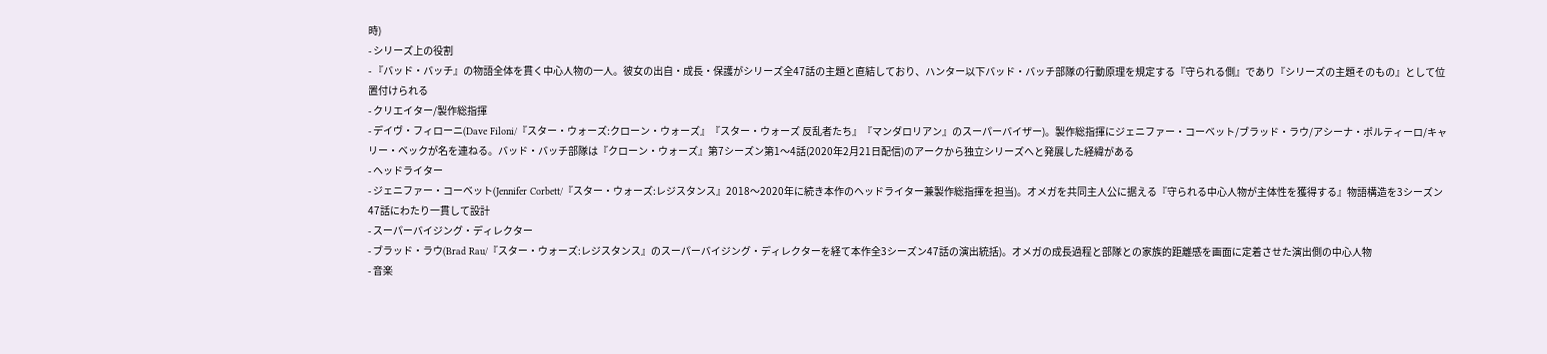時)
- シリーズ上の役割
- 『バッド・バッチ』の物語全体を貫く中心人物の一人。彼女の出自・成長・保護がシリーズ全47話の主題と直結しており、ハンター以下バッド・バッチ部隊の行動原理を規定する『守られる側』であり『シリーズの主題そのもの』として位置付けられる
- クリエイター/製作総指揮
- デイヴ・フィローニ(Dave Filoni/『スター・ウォーズ:クローン・ウォーズ』『スター・ウォーズ 反乱者たち』『マンダロリアン』のスーパーバイザー)。製作総指揮にジェニファー・コーベット/ブラッド・ラウ/アシーナ・ポルティーロ/キャリー・ベックが名を連ねる。バッド・バッチ部隊は『クローン・ウォーズ』第7シーズン第1〜4話(2020年2月21日配信)のアークから独立シリーズへと発展した経緯がある
- ヘッドライター
- ジェニファー・コーベット(Jennifer Corbett/『スター・ウォーズ:レジスタンス』2018〜2020年に続き本作のヘッドライター兼製作総指揮を担当)。オメガを共同主人公に据える『守られる中心人物が主体性を獲得する』物語構造を3シーズン47話にわたり一貫して設計
- スーパーバイジング・ディレクター
- ブラッド・ラウ(Brad Rau/『スター・ウォーズ:レジスタンス』のスーパーバイジング・ディレクターを経て本作全3シーズン47話の演出統括)。オメガの成長過程と部隊との家族的距離感を画面に定着させた演出側の中心人物
- 音楽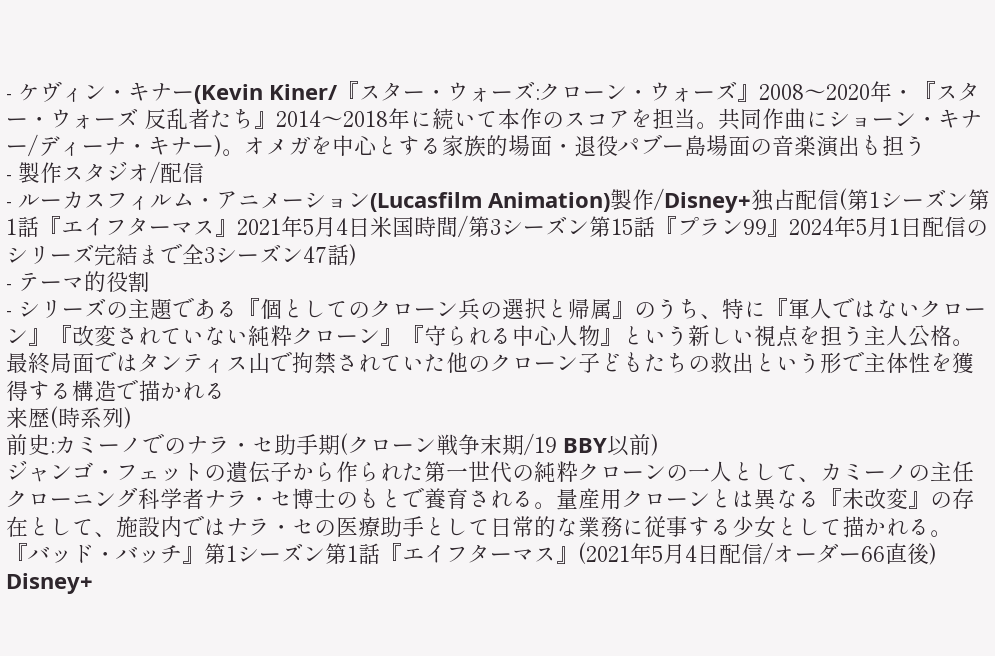- ケヴィン・キナー(Kevin Kiner/『スター・ウォーズ:クローン・ウォーズ』2008〜2020年・『スター・ウォーズ 反乱者たち』2014〜2018年に続いて本作のスコアを担当。共同作曲にショーン・キナー/ディーナ・キナー)。オメガを中心とする家族的場面・退役パブー島場面の音楽演出も担う
- 製作スタジオ/配信
- ルーカスフィルム・アニメーション(Lucasfilm Animation)製作/Disney+独占配信(第1シーズン第1話『エイフターマス』2021年5月4日米国時間/第3シーズン第15話『プラン99』2024年5月1日配信のシリーズ完結まで全3シーズン47話)
- テーマ的役割
- シリーズの主題である『個としてのクローン兵の選択と帰属』のうち、特に『軍人ではないクローン』『改変されていない純粋クローン』『守られる中心人物』という新しい視点を担う主人公格。最終局面ではタンティス山で拘禁されていた他のクローン子どもたちの救出という形で主体性を獲得する構造で描かれる
来歴(時系列)
前史:カミーノでのナラ・セ助手期(クローン戦争末期/19 BBY以前)
ジャンゴ・フェットの遺伝子から作られた第一世代の純粋クローンの一人として、カミーノの主任クローニング科学者ナラ・セ博士のもとで養育される。量産用クローンとは異なる『未改変』の存在として、施設内ではナラ・セの医療助手として日常的な業務に従事する少女として描かれる。
『バッド・バッチ』第1シーズン第1話『エイフターマス』(2021年5月4日配信/オーダー66直後)
Disney+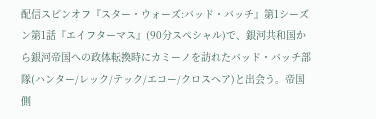配信スピンオフ『スター・ウォーズ:バッド・バッチ』第1シーズン第1話『エイフターマス』(90分スペシャル)で、銀河共和国から銀河帝国への政体転換時にカミーノを訪れたバッド・バッチ部隊(ハンター/レック/テック/エコー/クロスヘア)と出会う。帝国側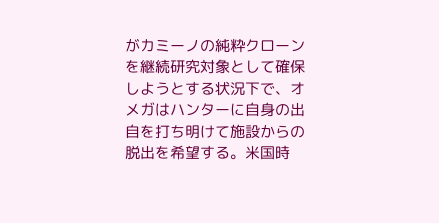がカミーノの純粋クローンを継続研究対象として確保しようとする状況下で、オメガはハンターに自身の出自を打ち明けて施設からの脱出を希望する。米国時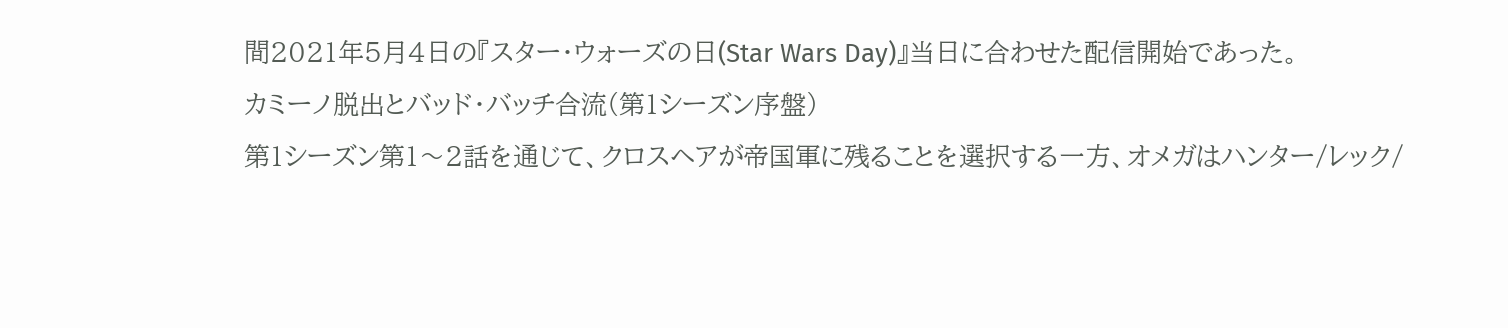間2021年5月4日の『スター・ウォーズの日(Star Wars Day)』当日に合わせた配信開始であった。
カミーノ脱出とバッド・バッチ合流(第1シーズン序盤)
第1シーズン第1〜2話を通じて、クロスヘアが帝国軍に残ることを選択する一方、オメガはハンター/レック/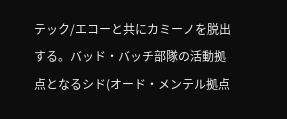テック/エコーと共にカミーノを脱出する。バッド・バッチ部隊の活動拠点となるシド(オード・メンテル拠点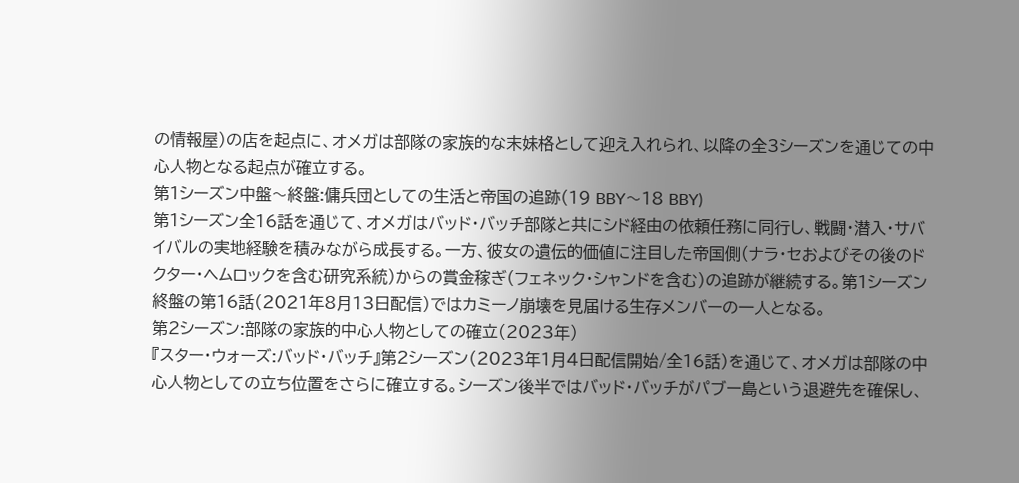の情報屋)の店を起点に、オメガは部隊の家族的な末妹格として迎え入れられ、以降の全3シーズンを通じての中心人物となる起点が確立する。
第1シーズン中盤〜終盤:傭兵団としての生活と帝国の追跡(19 BBY〜18 BBY)
第1シーズン全16話を通じて、オメガはバッド・バッチ部隊と共にシド経由の依頼任務に同行し、戦闘・潜入・サバイバルの実地経験を積みながら成長する。一方、彼女の遺伝的価値に注目した帝国側(ナラ・セおよびその後のドクター・ヘムロックを含む研究系統)からの賞金稼ぎ(フェネック・シャンドを含む)の追跡が継続する。第1シーズン終盤の第16話(2021年8月13日配信)ではカミーノ崩壊を見届ける生存メンバーの一人となる。
第2シーズン:部隊の家族的中心人物としての確立(2023年)
『スター・ウォーズ:バッド・バッチ』第2シーズン(2023年1月4日配信開始/全16話)を通じて、オメガは部隊の中心人物としての立ち位置をさらに確立する。シーズン後半ではバッド・バッチがパブー島という退避先を確保し、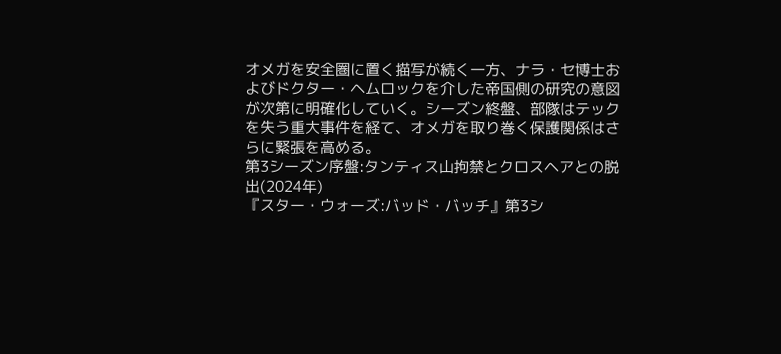オメガを安全圏に置く描写が続く一方、ナラ・セ博士およびドクター・ヘムロックを介した帝国側の研究の意図が次第に明確化していく。シーズン終盤、部隊はテックを失う重大事件を経て、オメガを取り巻く保護関係はさらに緊張を高める。
第3シーズン序盤:タンティス山拘禁とクロスヘアとの脱出(2024年)
『スター・ウォーズ:バッド・バッチ』第3シ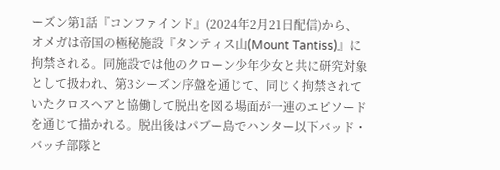ーズン第1話『コンファインド』(2024年2月21日配信)から、オメガは帝国の極秘施設『タンティス山(Mount Tantiss)』に拘禁される。同施設では他のクローン少年少女と共に研究対象として扱われ、第3シーズン序盤を通じて、同じく拘禁されていたクロスヘアと協働して脱出を図る場面が一連のエピソードを通じて描かれる。脱出後はパブー島でハンター以下バッド・バッチ部隊と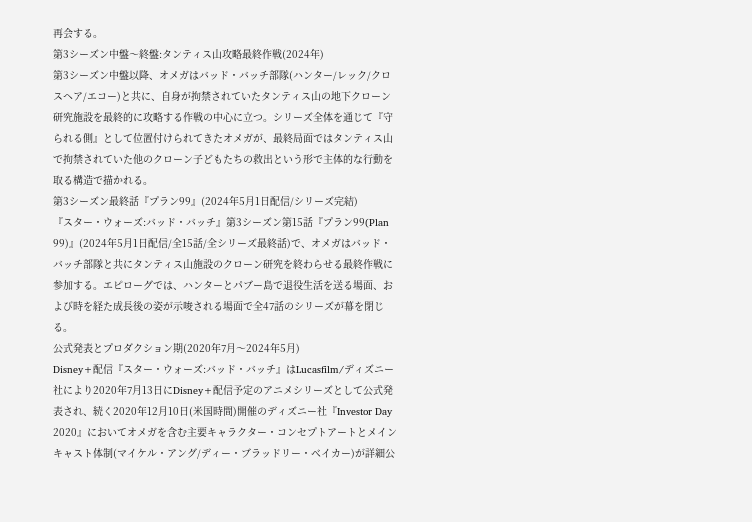再会する。
第3シーズン中盤〜終盤:タンティス山攻略最終作戦(2024年)
第3シーズン中盤以降、オメガはバッド・バッチ部隊(ハンター/レック/クロスヘア/エコー)と共に、自身が拘禁されていたタンティス山の地下クローン研究施設を最終的に攻略する作戦の中心に立つ。シリーズ全体を通じて『守られる側』として位置付けられてきたオメガが、最終局面ではタンティス山で拘禁されていた他のクローン子どもたちの救出という形で主体的な行動を取る構造で描かれる。
第3シーズン最終話『プラン99』(2024年5月1日配信/シリーズ完結)
『スター・ウォーズ:バッド・バッチ』第3シーズン第15話『プラン99(Plan 99)』(2024年5月1日配信/全15話/全シリーズ最終話)で、オメガはバッド・バッチ部隊と共にタンティス山施設のクローン研究を終わらせる最終作戦に参加する。エピローグでは、ハンターとパブー島で退役生活を送る場面、および時を経た成長後の姿が示唆される場面で全47話のシリーズが幕を閉じる。
公式発表とプロダクション期(2020年7月〜2024年5月)
Disney+配信『スター・ウォーズ:バッド・バッチ』はLucasfilm/ディズニー社により2020年7月13日にDisney+配信予定のアニメシリーズとして公式発表され、続く2020年12月10日(米国時間)開催のディズニー社『Investor Day 2020』においてオメガを含む主要キャラクター・コンセプトアートとメインキャスト体制(マイケル・アング/ディー・ブラッドリー・ベイカー)が詳細公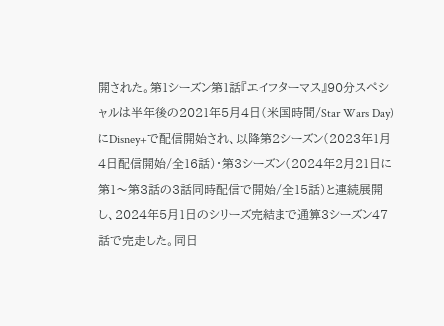開された。第1シーズン第1話『エイフターマス』90分スペシャルは半年後の2021年5月4日(米国時間/Star Wars Day)にDisney+で配信開始され、以降第2シーズン(2023年1月4日配信開始/全16話)・第3シーズン(2024年2月21日に第1〜第3話の3話同時配信で開始/全15話)と連続展開し、2024年5月1日のシリーズ完結まで通算3シーズン47話で完走した。同日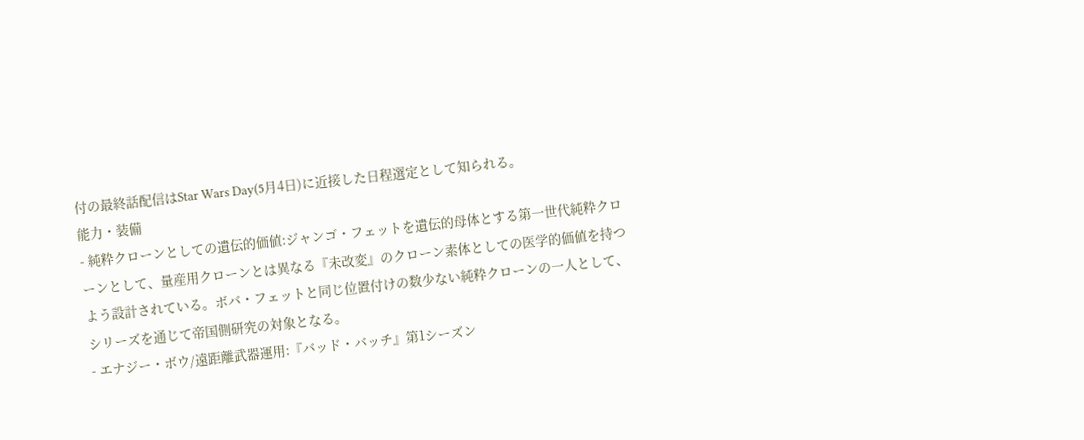付の最終話配信はStar Wars Day(5月4日)に近接した日程選定として知られる。
能力・装備
- 純粋クローンとしての遺伝的価値:ジャンゴ・フェットを遺伝的母体とする第一世代純粋クローンとして、量産用クローンとは異なる『未改変』のクローン素体としての医学的価値を持つよう設計されている。ボバ・フェットと同じ位置付けの数少ない純粋クローンの一人として、シリーズを通じて帝国側研究の対象となる。
- エナジー・ボウ/遠距離武器運用:『バッド・バッチ』第1シーズン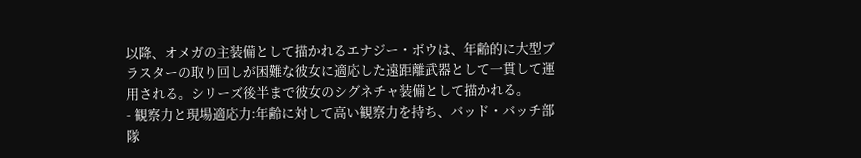以降、オメガの主装備として描かれるエナジー・ボウは、年齢的に大型ブラスターの取り回しが困難な彼女に適応した遠距離武器として一貫して運用される。シリーズ後半まで彼女のシグネチャ装備として描かれる。
- 観察力と現場適応力:年齢に対して高い観察力を持ち、バッド・バッチ部隊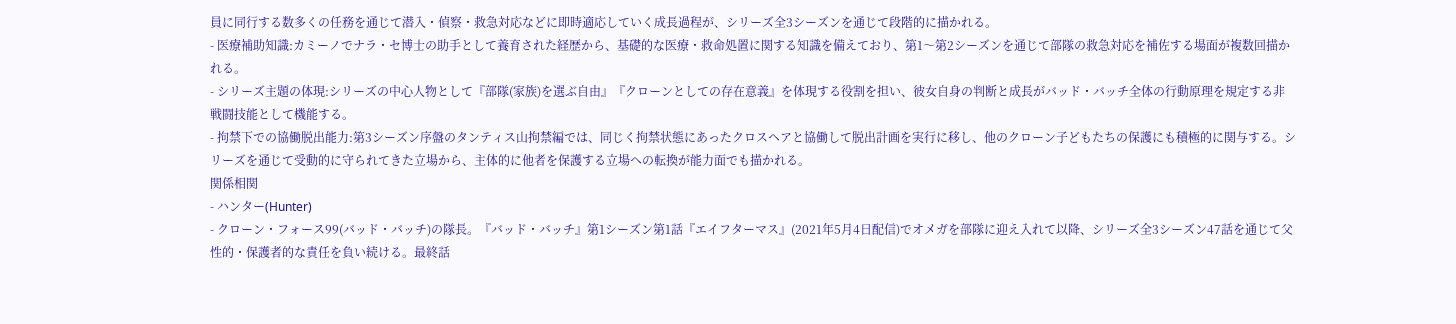員に同行する数多くの任務を通じて潜入・偵察・救急対応などに即時適応していく成長過程が、シリーズ全3シーズンを通じて段階的に描かれる。
- 医療補助知識:カミーノでナラ・セ博士の助手として養育された経歴から、基礎的な医療・救命処置に関する知識を備えており、第1〜第2シーズンを通じて部隊の救急対応を補佐する場面が複数回描かれる。
- シリーズ主題の体現:シリーズの中心人物として『部隊(家族)を選ぶ自由』『クローンとしての存在意義』を体現する役割を担い、彼女自身の判断と成長がバッド・バッチ全体の行動原理を規定する非戦闘技能として機能する。
- 拘禁下での協働脱出能力:第3シーズン序盤のタンティス山拘禁編では、同じく拘禁状態にあったクロスヘアと協働して脱出計画を実行に移し、他のクローン子どもたちの保護にも積極的に関与する。シリーズを通じて受動的に守られてきた立場から、主体的に他者を保護する立場への転換が能力面でも描かれる。
関係相関
- ハンター(Hunter)
- クローン・フォース99(バッド・バッチ)の隊長。『バッド・バッチ』第1シーズン第1話『エイフターマス』(2021年5月4日配信)でオメガを部隊に迎え入れて以降、シリーズ全3シーズン47話を通じて父性的・保護者的な責任を負い続ける。最終話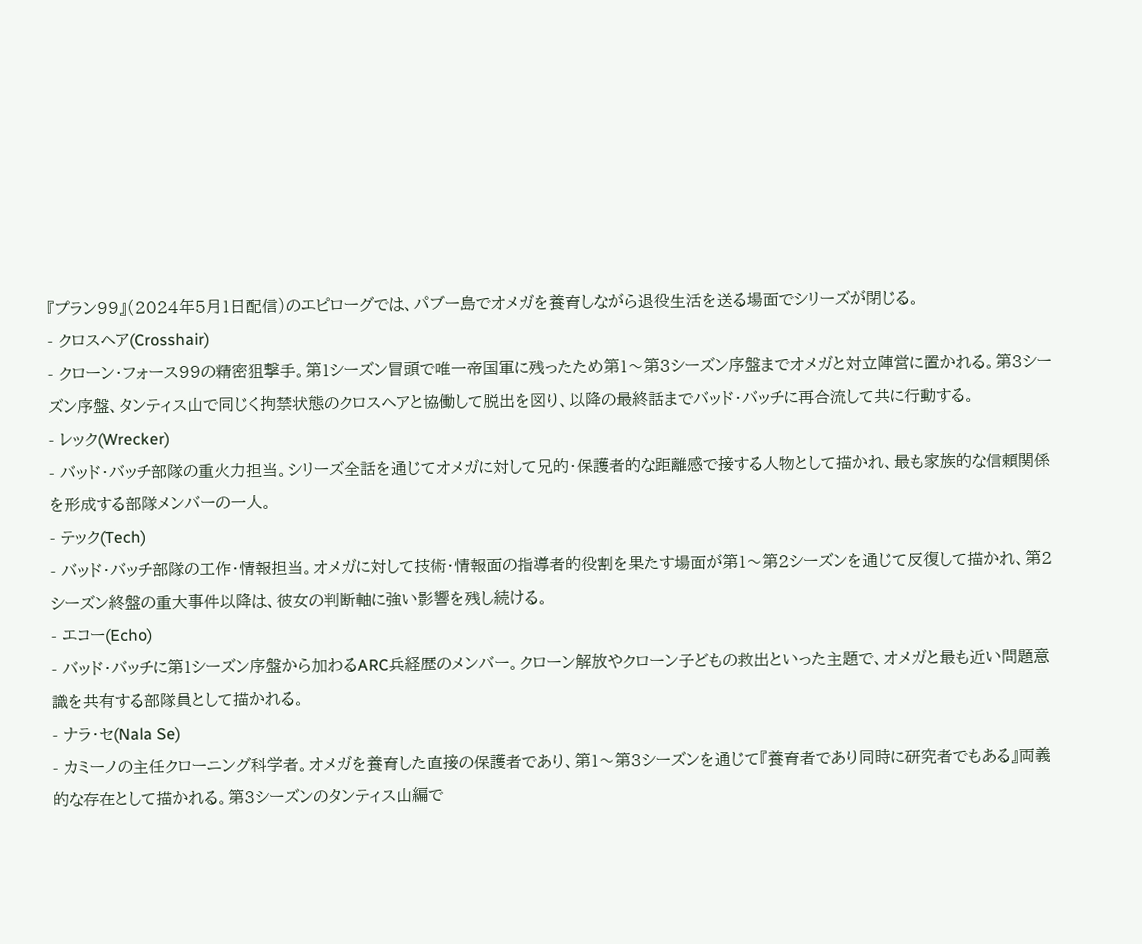『プラン99』(2024年5月1日配信)のエピローグでは、パブー島でオメガを養育しながら退役生活を送る場面でシリーズが閉じる。
- クロスヘア(Crosshair)
- クローン・フォース99の精密狙撃手。第1シーズン冒頭で唯一帝国軍に残ったため第1〜第3シーズン序盤までオメガと対立陣営に置かれる。第3シーズン序盤、タンティス山で同じく拘禁状態のクロスヘアと協働して脱出を図り、以降の最終話までバッド・バッチに再合流して共に行動する。
- レック(Wrecker)
- バッド・バッチ部隊の重火力担当。シリーズ全話を通じてオメガに対して兄的・保護者的な距離感で接する人物として描かれ、最も家族的な信頼関係を形成する部隊メンバーの一人。
- テック(Tech)
- バッド・バッチ部隊の工作・情報担当。オメガに対して技術・情報面の指導者的役割を果たす場面が第1〜第2シーズンを通じて反復して描かれ、第2シーズン終盤の重大事件以降は、彼女の判断軸に強い影響を残し続ける。
- エコー(Echo)
- バッド・バッチに第1シーズン序盤から加わるARC兵経歴のメンバー。クローン解放やクローン子どもの救出といった主題で、オメガと最も近い問題意識を共有する部隊員として描かれる。
- ナラ・セ(Nala Se)
- カミーノの主任クローニング科学者。オメガを養育した直接の保護者であり、第1〜第3シーズンを通じて『養育者であり同時に研究者でもある』両義的な存在として描かれる。第3シーズンのタンティス山編で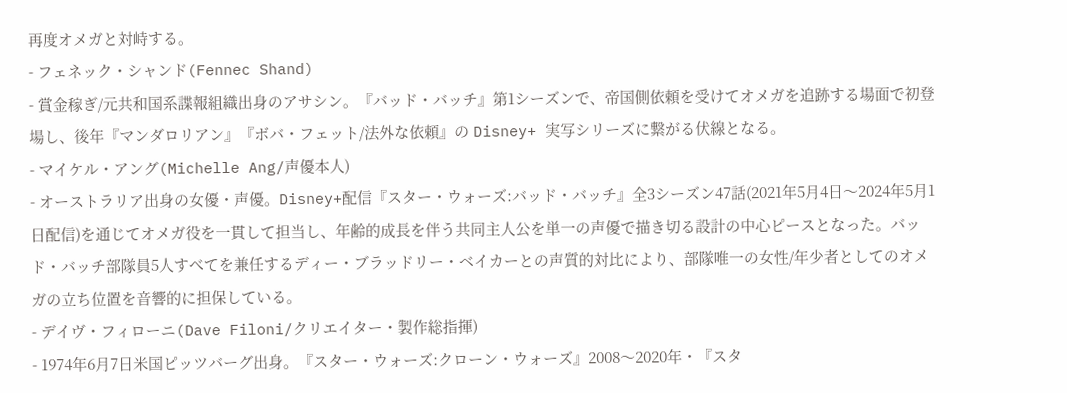再度オメガと対峙する。
- フェネック・シャンド(Fennec Shand)
- 賞金稼ぎ/元共和国系諜報組織出身のアサシン。『バッド・バッチ』第1シーズンで、帝国側依頼を受けてオメガを追跡する場面で初登場し、後年『マンダロリアン』『ボバ・フェット/法外な依頼』の Disney+ 実写シリーズに繋がる伏線となる。
- マイケル・アング(Michelle Ang/声優本人)
- オーストラリア出身の女優・声優。Disney+配信『スター・ウォーズ:バッド・バッチ』全3シーズン47話(2021年5月4日〜2024年5月1日配信)を通じてオメガ役を一貫して担当し、年齢的成長を伴う共同主人公を単一の声優で描き切る設計の中心ピースとなった。バッド・バッチ部隊員5人すべてを兼任するディー・ブラッドリー・ベイカーとの声質的対比により、部隊唯一の女性/年少者としてのオメガの立ち位置を音響的に担保している。
- デイヴ・フィローニ(Dave Filoni/クリエイター・製作総指揮)
- 1974年6月7日米国ピッツバーグ出身。『スター・ウォーズ:クローン・ウォーズ』2008〜2020年・『スタ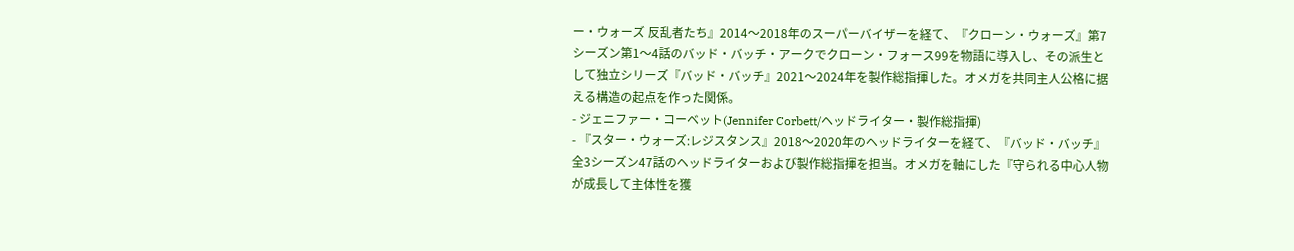ー・ウォーズ 反乱者たち』2014〜2018年のスーパーバイザーを経て、『クローン・ウォーズ』第7シーズン第1〜4話のバッド・バッチ・アークでクローン・フォース99を物語に導入し、その派生として独立シリーズ『バッド・バッチ』2021〜2024年を製作総指揮した。オメガを共同主人公格に据える構造の起点を作った関係。
- ジェニファー・コーベット(Jennifer Corbett/ヘッドライター・製作総指揮)
- 『スター・ウォーズ:レジスタンス』2018〜2020年のヘッドライターを経て、『バッド・バッチ』全3シーズン47話のヘッドライターおよび製作総指揮を担当。オメガを軸にした『守られる中心人物が成長して主体性を獲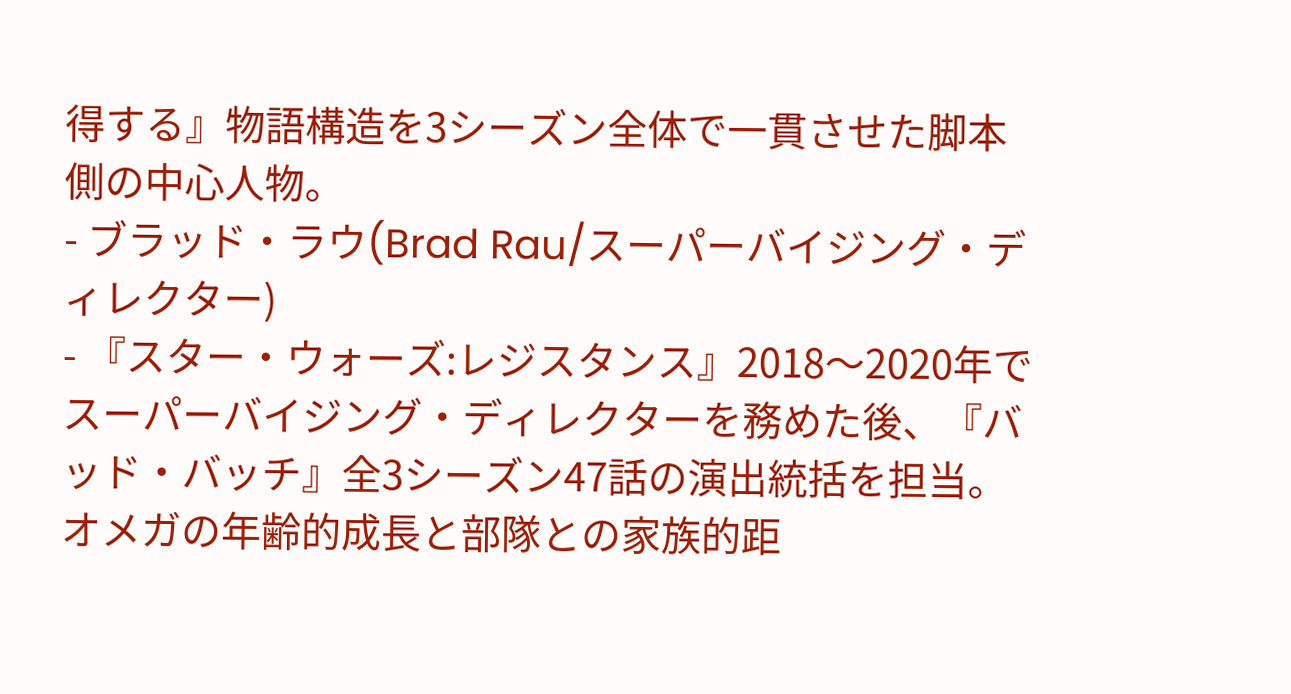得する』物語構造を3シーズン全体で一貫させた脚本側の中心人物。
- ブラッド・ラウ(Brad Rau/スーパーバイジング・ディレクター)
- 『スター・ウォーズ:レジスタンス』2018〜2020年でスーパーバイジング・ディレクターを務めた後、『バッド・バッチ』全3シーズン47話の演出統括を担当。オメガの年齢的成長と部隊との家族的距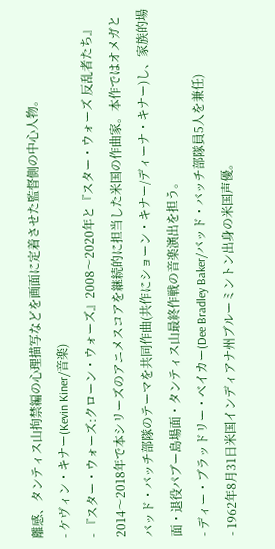離感、タンティス山拘禁編の心理描写などを画面に定着させた監督側の中心人物。
- ケヴィン・キナー(Kevin Kiner/音楽)
- 『スター・ウォーズ:クローン・ウォーズ』2008〜2020年と『スター・ウォーズ 反乱者たち』2014〜2018年で本シリーズのアニメスコアを継続的に担当した米国の作曲家。本作ではオメガとバッド・バッチ部隊のテーマを共同作曲(共作にショーン・キナー/ディーナ・キナー)し、家族的場面・退役パブー島場面・タンティス山最終作戦の音楽演出を担う。
- ディー・ブラッドリー・ベイカー(Dee Bradley Baker/バッド・バッチ部隊員5人を兼任)
- 1962年8月31日米国インディアナ州ブルーミントン出身の米国声優。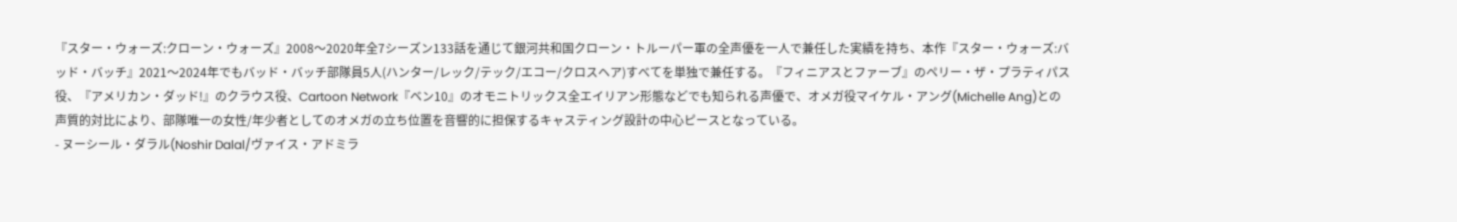『スター・ウォーズ:クローン・ウォーズ』2008〜2020年全7シーズン133話を通じて銀河共和国クローン・トルーパー軍の全声優を一人で兼任した実績を持ち、本作『スター・ウォーズ:バッド・バッチ』2021〜2024年でもバッド・バッチ部隊員5人(ハンター/レック/テック/エコー/クロスヘア)すべてを単独で兼任する。『フィニアスとファーブ』のペリー・ザ・プラティパス役、『アメリカン・ダッド!』のクラウス役、Cartoon Network『ベン10』のオモニトリックス全エイリアン形態などでも知られる声優で、オメガ役マイケル・アング(Michelle Ang)との声質的対比により、部隊唯一の女性/年少者としてのオメガの立ち位置を音響的に担保するキャスティング設計の中心ピースとなっている。
- ヌーシール・ダラル(Noshir Dalal/ヴァイス・アドミラ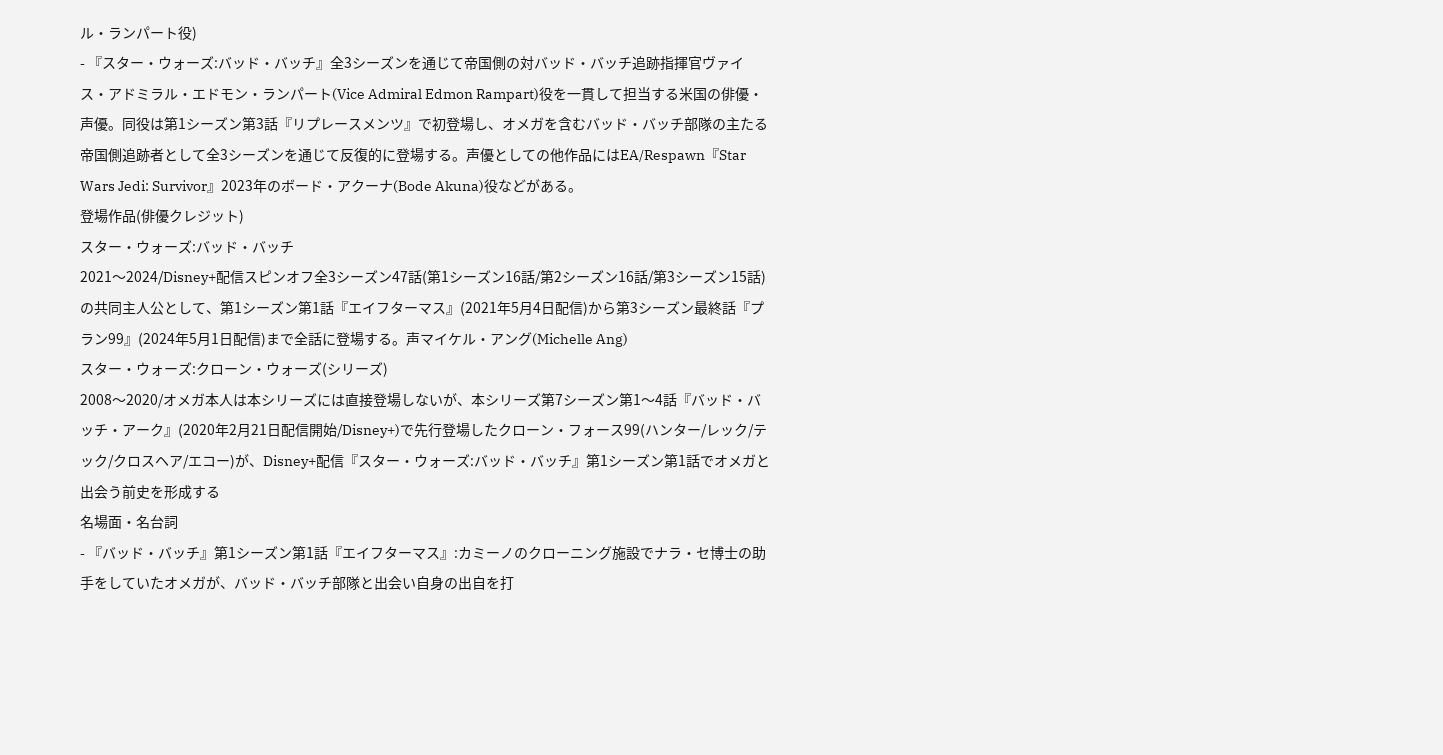ル・ランパート役)
- 『スター・ウォーズ:バッド・バッチ』全3シーズンを通じて帝国側の対バッド・バッチ追跡指揮官ヴァイス・アドミラル・エドモン・ランパート(Vice Admiral Edmon Rampart)役を一貫して担当する米国の俳優・声優。同役は第1シーズン第3話『リプレースメンツ』で初登場し、オメガを含むバッド・バッチ部隊の主たる帝国側追跡者として全3シーズンを通じて反復的に登場する。声優としての他作品にはEA/Respawn『Star Wars Jedi: Survivor』2023年のボード・アクーナ(Bode Akuna)役などがある。
登場作品(俳優クレジット)
スター・ウォーズ:バッド・バッチ
2021〜2024/Disney+配信スピンオフ全3シーズン47話(第1シーズン16話/第2シーズン16話/第3シーズン15話)の共同主人公として、第1シーズン第1話『エイフターマス』(2021年5月4日配信)から第3シーズン最終話『プラン99』(2024年5月1日配信)まで全話に登場する。声マイケル・アング(Michelle Ang)
スター・ウォーズ:クローン・ウォーズ(シリーズ)
2008〜2020/オメガ本人は本シリーズには直接登場しないが、本シリーズ第7シーズン第1〜4話『バッド・バッチ・アーク』(2020年2月21日配信開始/Disney+)で先行登場したクローン・フォース99(ハンター/レック/テック/クロスヘア/エコー)が、Disney+配信『スター・ウォーズ:バッド・バッチ』第1シーズン第1話でオメガと出会う前史を形成する
名場面・名台詞
- 『バッド・バッチ』第1シーズン第1話『エイフターマス』:カミーノのクローニング施設でナラ・セ博士の助手をしていたオメガが、バッド・バッチ部隊と出会い自身の出自を打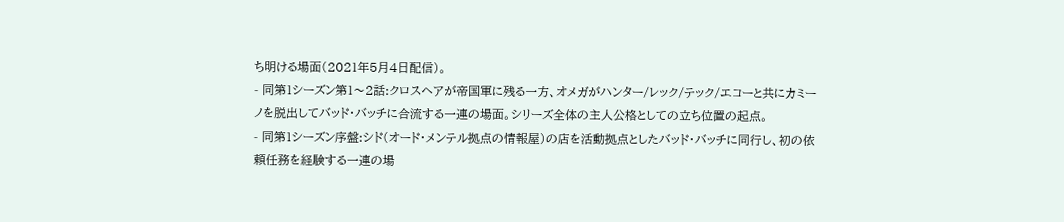ち明ける場面(2021年5月4日配信)。
- 同第1シーズン第1〜2話:クロスヘアが帝国軍に残る一方、オメガがハンター/レック/テック/エコーと共にカミーノを脱出してバッド・バッチに合流する一連の場面。シリーズ全体の主人公格としての立ち位置の起点。
- 同第1シーズン序盤:シド(オード・メンテル拠点の情報屋)の店を活動拠点としたバッド・バッチに同行し、初の依頼任務を経験する一連の場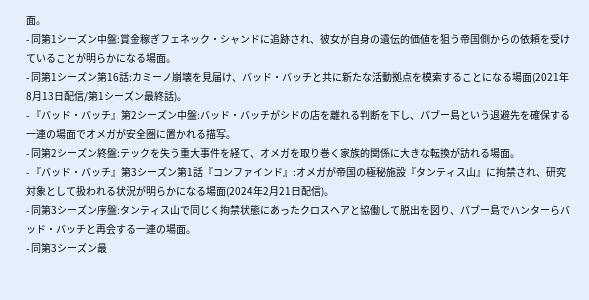面。
- 同第1シーズン中盤:賞金稼ぎフェネック・シャンドに追跡され、彼女が自身の遺伝的価値を狙う帝国側からの依頼を受けていることが明らかになる場面。
- 同第1シーズン第16話:カミーノ崩壊を見届け、バッド・バッチと共に新たな活動拠点を模索することになる場面(2021年8月13日配信/第1シーズン最終話)。
- 『バッド・バッチ』第2シーズン中盤:バッド・バッチがシドの店を離れる判断を下し、パブー島という退避先を確保する一連の場面でオメガが安全圏に置かれる描写。
- 同第2シーズン終盤:テックを失う重大事件を経て、オメガを取り巻く家族的関係に大きな転換が訪れる場面。
- 『バッド・バッチ』第3シーズン第1話『コンファインド』:オメガが帝国の極秘施設『タンティス山』に拘禁され、研究対象として扱われる状況が明らかになる場面(2024年2月21日配信)。
- 同第3シーズン序盤:タンティス山で同じく拘禁状態にあったクロスヘアと協働して脱出を図り、パブー島でハンターらバッド・バッチと再会する一連の場面。
- 同第3シーズン最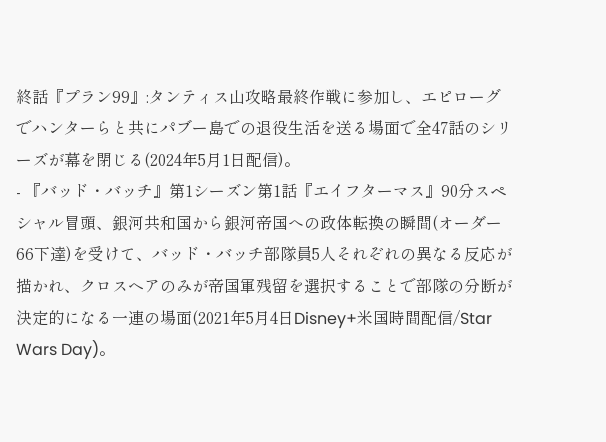終話『プラン99』:タンティス山攻略最終作戦に参加し、エピローグでハンターらと共にパブー島での退役生活を送る場面で全47話のシリーズが幕を閉じる(2024年5月1日配信)。
- 『バッド・バッチ』第1シーズン第1話『エイフターマス』90分スペシャル冒頭、銀河共和国から銀河帝国への政体転換の瞬間(オーダー66下達)を受けて、バッド・バッチ部隊員5人それぞれの異なる反応が描かれ、クロスヘアのみが帝国軍残留を選択することで部隊の分断が決定的になる一連の場面(2021年5月4日Disney+米国時間配信/Star Wars Day)。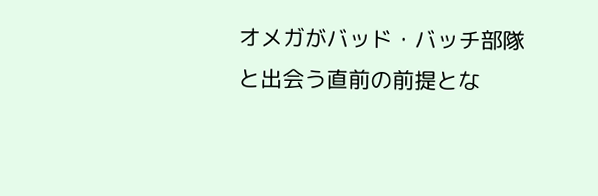オメガがバッド・バッチ部隊と出会う直前の前提とな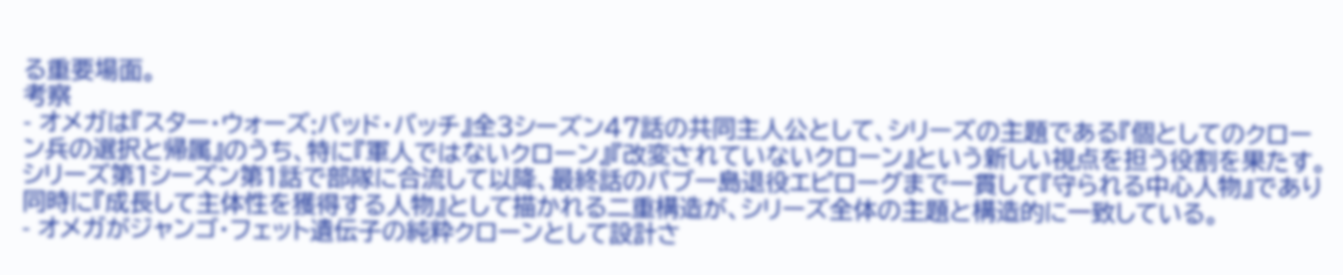る重要場面。
考察
- オメガは『スター・ウォーズ:バッド・バッチ』全3シーズン47話の共同主人公として、シリーズの主題である『個としてのクローン兵の選択と帰属』のうち、特に『軍人ではないクローン』『改変されていないクローン』という新しい視点を担う役割を果たす。シリーズ第1シーズン第1話で部隊に合流して以降、最終話のパブー島退役エピローグまで一貫して『守られる中心人物』であり同時に『成長して主体性を獲得する人物』として描かれる二重構造が、シリーズ全体の主題と構造的に一致している。
- オメガがジャンゴ・フェット遺伝子の純粋クローンとして設計さ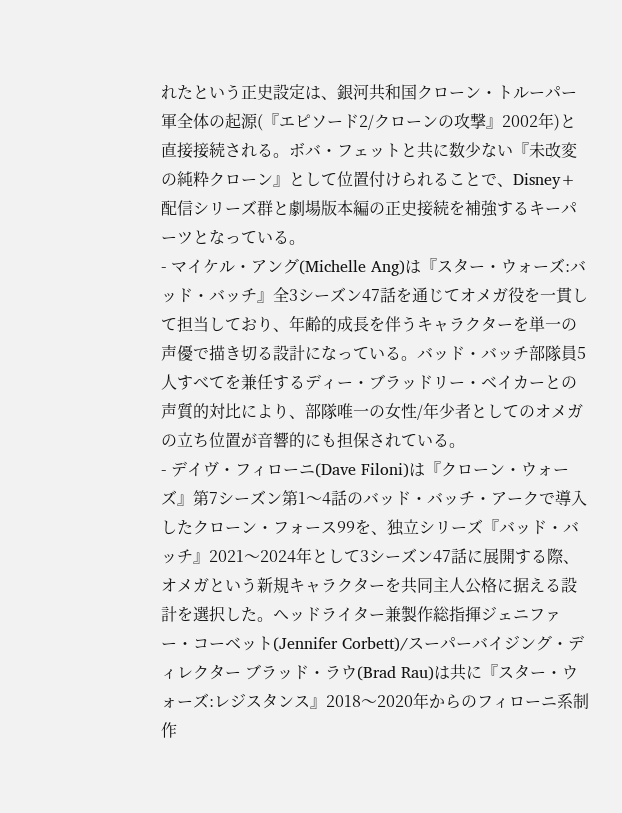れたという正史設定は、銀河共和国クローン・トルーパー軍全体の起源(『エピソード2/クローンの攻撃』2002年)と直接接続される。ボバ・フェットと共に数少ない『未改変の純粋クローン』として位置付けられることで、Disney+配信シリーズ群と劇場版本編の正史接続を補強するキーパーツとなっている。
- マイケル・アング(Michelle Ang)は『スター・ウォーズ:バッド・バッチ』全3シーズン47話を通じてオメガ役を一貫して担当しており、年齢的成長を伴うキャラクターを単一の声優で描き切る設計になっている。バッド・バッチ部隊員5人すべてを兼任するディー・ブラッドリー・ベイカーとの声質的対比により、部隊唯一の女性/年少者としてのオメガの立ち位置が音響的にも担保されている。
- デイヴ・フィローニ(Dave Filoni)は『クローン・ウォーズ』第7シーズン第1〜4話のバッド・バッチ・アークで導入したクローン・フォース99を、独立シリーズ『バッド・バッチ』2021〜2024年として3シーズン47話に展開する際、オメガという新規キャラクターを共同主人公格に据える設計を選択した。ヘッドライター兼製作総指揮ジェニファー・コーベット(Jennifer Corbett)/スーパーバイジング・ディレクター ブラッド・ラウ(Brad Rau)は共に『スター・ウォーズ:レジスタンス』2018〜2020年からのフィローニ系制作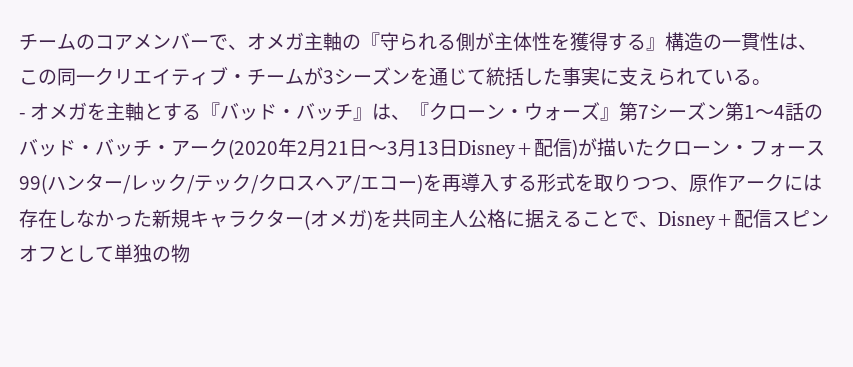チームのコアメンバーで、オメガ主軸の『守られる側が主体性を獲得する』構造の一貫性は、この同一クリエイティブ・チームが3シーズンを通じて統括した事実に支えられている。
- オメガを主軸とする『バッド・バッチ』は、『クローン・ウォーズ』第7シーズン第1〜4話のバッド・バッチ・アーク(2020年2月21日〜3月13日Disney+配信)が描いたクローン・フォース99(ハンター/レック/テック/クロスヘア/エコー)を再導入する形式を取りつつ、原作アークには存在しなかった新規キャラクター(オメガ)を共同主人公格に据えることで、Disney+配信スピンオフとして単独の物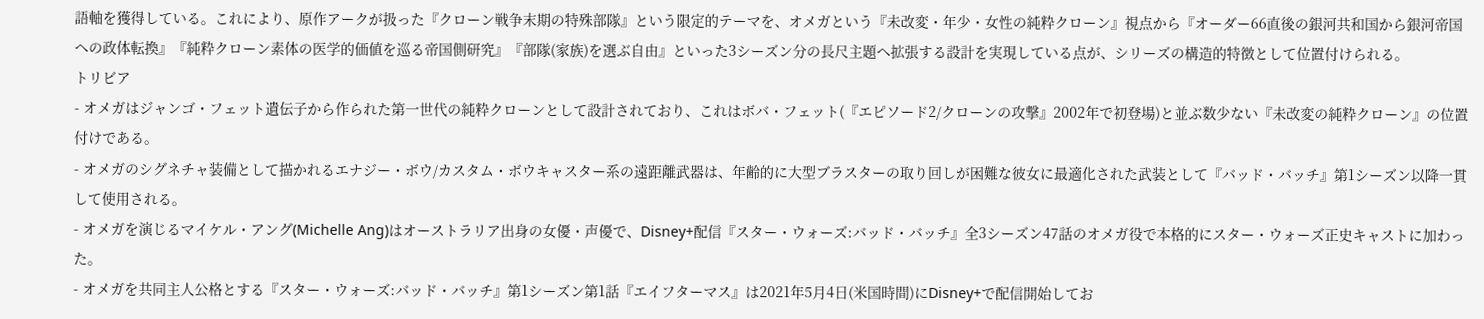語軸を獲得している。これにより、原作アークが扱った『クローン戦争末期の特殊部隊』という限定的テーマを、オメガという『未改変・年少・女性の純粋クローン』視点から『オーダー66直後の銀河共和国から銀河帝国への政体転換』『純粋クローン素体の医学的価値を巡る帝国側研究』『部隊(家族)を選ぶ自由』といった3シーズン分の長尺主題へ拡張する設計を実現している点が、シリーズの構造的特徴として位置付けられる。
トリビア
- オメガはジャンゴ・フェット遺伝子から作られた第一世代の純粋クローンとして設計されており、これはボバ・フェット(『エピソード2/クローンの攻撃』2002年で初登場)と並ぶ数少ない『未改変の純粋クローン』の位置付けである。
- オメガのシグネチャ装備として描かれるエナジー・ボウ/カスタム・ボウキャスター系の遠距離武器は、年齢的に大型ブラスターの取り回しが困難な彼女に最適化された武装として『バッド・バッチ』第1シーズン以降一貫して使用される。
- オメガを演じるマイケル・アング(Michelle Ang)はオーストラリア出身の女優・声優で、Disney+配信『スター・ウォーズ:バッド・バッチ』全3シーズン47話のオメガ役で本格的にスター・ウォーズ正史キャストに加わった。
- オメガを共同主人公格とする『スター・ウォーズ:バッド・バッチ』第1シーズン第1話『エイフターマス』は2021年5月4日(米国時間)にDisney+で配信開始してお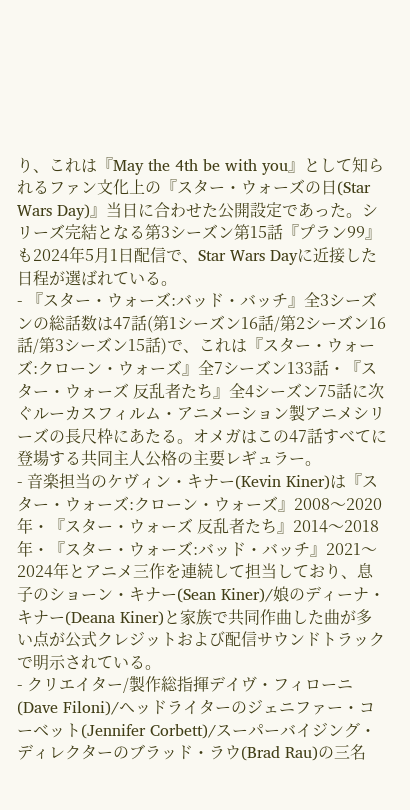り、これは『May the 4th be with you』として知られるファン文化上の『スター・ウォーズの日(Star Wars Day)』当日に合わせた公開設定であった。シリーズ完結となる第3シーズン第15話『プラン99』も2024年5月1日配信で、Star Wars Dayに近接した日程が選ばれている。
- 『スター・ウォーズ:バッド・バッチ』全3シーズンの総話数は47話(第1シーズン16話/第2シーズン16話/第3シーズン15話)で、これは『スター・ウォーズ:クローン・ウォーズ』全7シーズン133話・『スター・ウォーズ 反乱者たち』全4シーズン75話に次ぐルーカスフィルム・アニメーション製アニメシリーズの長尺枠にあたる。オメガはこの47話すべてに登場する共同主人公格の主要レギュラー。
- 音楽担当のケヴィン・キナー(Kevin Kiner)は『スター・ウォーズ:クローン・ウォーズ』2008〜2020年・『スター・ウォーズ 反乱者たち』2014〜2018年・『スター・ウォーズ:バッド・バッチ』2021〜2024年とアニメ三作を連続して担当しており、息子のショーン・キナー(Sean Kiner)/娘のディーナ・キナー(Deana Kiner)と家族で共同作曲した曲が多い点が公式クレジットおよび配信サウンドトラックで明示されている。
- クリエイター/製作総指揮デイヴ・フィローニ(Dave Filoni)/ヘッドライターのジェニファー・コーベット(Jennifer Corbett)/スーパーバイジング・ディレクターのブラッド・ラウ(Brad Rau)の三名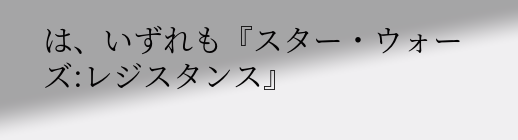は、いずれも『スター・ウォーズ:レジスタンス』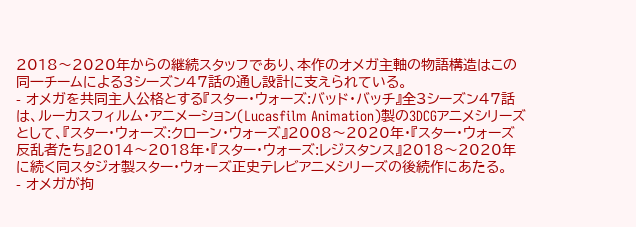2018〜2020年からの継続スタッフであり、本作のオメガ主軸の物語構造はこの同一チームによる3シーズン47話の通し設計に支えられている。
- オメガを共同主人公格とする『スター・ウォーズ:バッド・バッチ』全3シーズン47話は、ルーカスフィルム・アニメーション(Lucasfilm Animation)製の3DCGアニメシリーズとして、『スター・ウォーズ:クローン・ウォーズ』2008〜2020年・『スター・ウォーズ 反乱者たち』2014〜2018年・『スター・ウォーズ:レジスタンス』2018〜2020年に続く同スタジオ製スター・ウォーズ正史テレビアニメシリーズの後続作にあたる。
- オメガが拘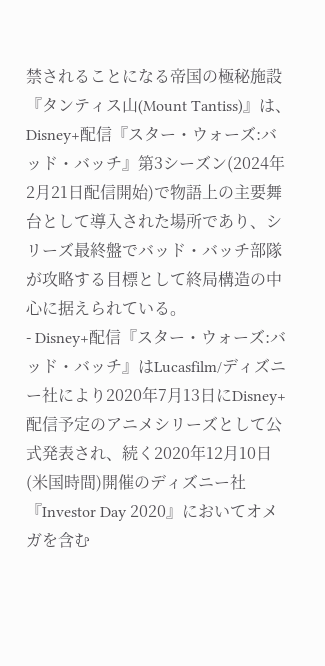禁されることになる帝国の極秘施設『タンティス山(Mount Tantiss)』は、Disney+配信『スター・ウォーズ:バッド・バッチ』第3シーズン(2024年2月21日配信開始)で物語上の主要舞台として導入された場所であり、シリーズ最終盤でバッド・バッチ部隊が攻略する目標として終局構造の中心に据えられている。
- Disney+配信『スター・ウォーズ:バッド・バッチ』はLucasfilm/ディズニー社により2020年7月13日にDisney+配信予定のアニメシリーズとして公式発表され、続く2020年12月10日(米国時間)開催のディズニー社『Investor Day 2020』においてオメガを含む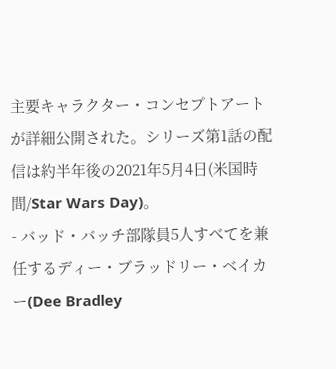主要キャラクター・コンセプトアートが詳細公開された。シリーズ第1話の配信は約半年後の2021年5月4日(米国時間/Star Wars Day)。
- バッド・バッチ部隊員5人すべてを兼任するディー・ブラッドリー・ベイカー(Dee Bradley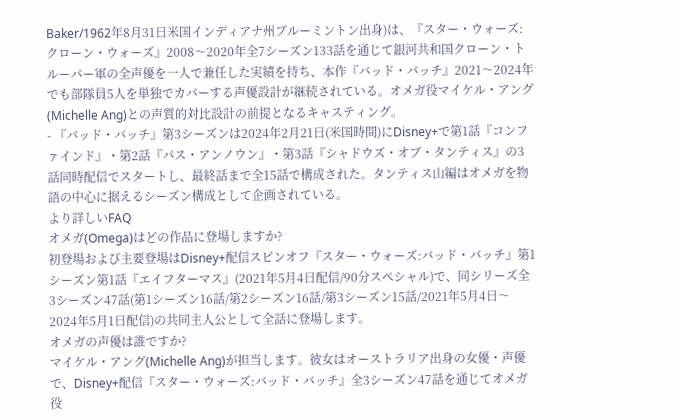Baker/1962年8月31日米国インディアナ州ブルーミントン出身)は、『スター・ウォーズ:クローン・ウォーズ』2008〜2020年全7シーズン133話を通じて銀河共和国クローン・トルーパー軍の全声優を一人で兼任した実績を持ち、本作『バッド・バッチ』2021〜2024年でも部隊員5人を単独でカバーする声優設計が継続されている。オメガ役マイケル・アング(Michelle Ang)との声質的対比設計の前提となるキャスティング。
- 『バッド・バッチ』第3シーズンは2024年2月21日(米国時間)にDisney+で第1話『コンファインド』・第2話『パス・アンノウン』・第3話『シャドウズ・オブ・タンティス』の3話同時配信でスタートし、最終話まで全15話で構成された。タンティス山編はオメガを物語の中心に据えるシーズン構成として企画されている。
より詳しいFAQ
オメガ(Omega)はどの作品に登場しますか?
初登場および主要登場はDisney+配信スピンオフ『スター・ウォーズ:バッド・バッチ』第1シーズン第1話『エイフターマス』(2021年5月4日配信/90分スペシャル)で、同シリーズ全3シーズン47話(第1シーズン16話/第2シーズン16話/第3シーズン15話/2021年5月4日〜2024年5月1日配信)の共同主人公として全話に登場します。
オメガの声優は誰ですか?
マイケル・アング(Michelle Ang)が担当します。彼女はオーストラリア出身の女優・声優で、Disney+配信『スター・ウォーズ:バッド・バッチ』全3シーズン47話を通じてオメガ役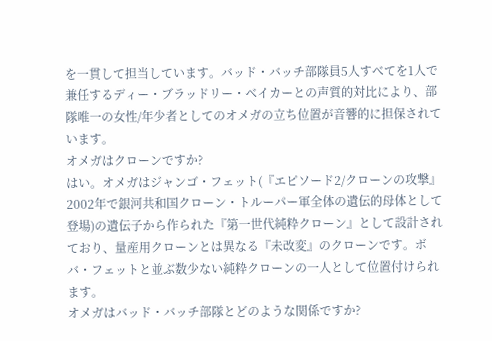を一貫して担当しています。バッド・バッチ部隊員5人すべてを1人で兼任するディー・ブラッドリー・ベイカーとの声質的対比により、部隊唯一の女性/年少者としてのオメガの立ち位置が音響的に担保されています。
オメガはクローンですか?
はい。オメガはジャンゴ・フェット(『エピソード2/クローンの攻撃』2002年で銀河共和国クローン・トルーパー軍全体の遺伝的母体として登場)の遺伝子から作られた『第一世代純粋クローン』として設計されており、量産用クローンとは異なる『未改変』のクローンです。ボバ・フェットと並ぶ数少ない純粋クローンの一人として位置付けられます。
オメガはバッド・バッチ部隊とどのような関係ですか?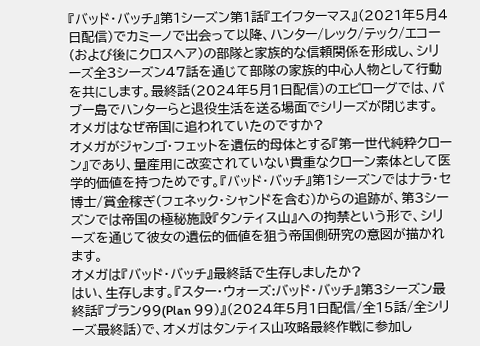『バッド・バッチ』第1シーズン第1話『エイフターマス』(2021年5月4日配信)でカミーノで出会って以降、ハンター/レック/テック/エコー(および後にクロスヘア)の部隊と家族的な信頼関係を形成し、シリーズ全3シーズン47話を通じて部隊の家族的中心人物として行動を共にします。最終話(2024年5月1日配信)のエピローグでは、パブー島でハンターらと退役生活を送る場面でシリーズが閉じます。
オメガはなぜ帝国に追われていたのですか?
オメガがジャンゴ・フェットを遺伝的母体とする『第一世代純粋クローン』であり、量産用に改変されていない貴重なクローン素体として医学的価値を持つためです。『バッド・バッチ』第1シーズンではナラ・セ博士/賞金稼ぎ(フェネック・シャンドを含む)からの追跡が、第3シーズンでは帝国の極秘施設『タンティス山』への拘禁という形で、シリーズを通じて彼女の遺伝的価値を狙う帝国側研究の意図が描かれます。
オメガは『バッド・バッチ』最終話で生存しましたか?
はい、生存します。『スター・ウォーズ:バッド・バッチ』第3シーズン最終話『プラン99(Plan 99)』(2024年5月1日配信/全15話/全シリーズ最終話)で、オメガはタンティス山攻略最終作戦に参加し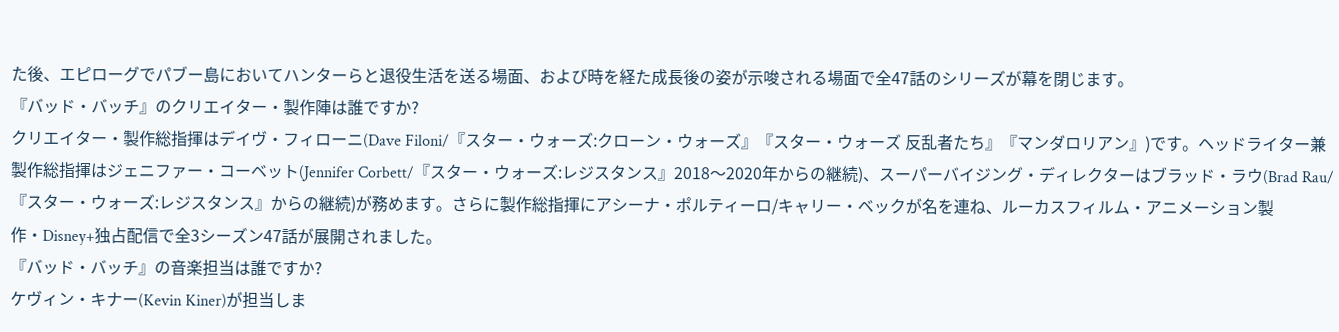た後、エピローグでパブー島においてハンターらと退役生活を送る場面、および時を経た成長後の姿が示唆される場面で全47話のシリーズが幕を閉じます。
『バッド・バッチ』のクリエイター・製作陣は誰ですか?
クリエイター・製作総指揮はデイヴ・フィローニ(Dave Filoni/『スター・ウォーズ:クローン・ウォーズ』『スター・ウォーズ 反乱者たち』『マンダロリアン』)です。ヘッドライター兼製作総指揮はジェニファー・コーベット(Jennifer Corbett/『スター・ウォーズ:レジスタンス』2018〜2020年からの継続)、スーパーバイジング・ディレクターはブラッド・ラウ(Brad Rau/『スター・ウォーズ:レジスタンス』からの継続)が務めます。さらに製作総指揮にアシーナ・ポルティーロ/キャリー・ベックが名を連ね、ルーカスフィルム・アニメーション製作・Disney+独占配信で全3シーズン47話が展開されました。
『バッド・バッチ』の音楽担当は誰ですか?
ケヴィン・キナー(Kevin Kiner)が担当しま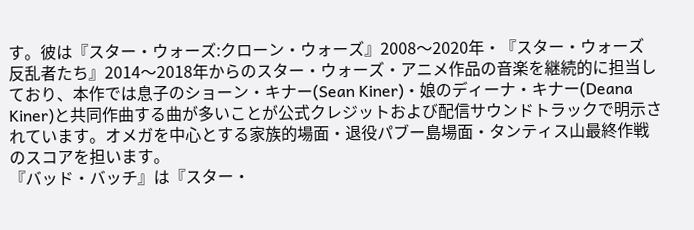す。彼は『スター・ウォーズ:クローン・ウォーズ』2008〜2020年・『スター・ウォーズ 反乱者たち』2014〜2018年からのスター・ウォーズ・アニメ作品の音楽を継続的に担当しており、本作では息子のショーン・キナー(Sean Kiner)・娘のディーナ・キナー(Deana Kiner)と共同作曲する曲が多いことが公式クレジットおよび配信サウンドトラックで明示されています。オメガを中心とする家族的場面・退役パブー島場面・タンティス山最終作戦のスコアを担います。
『バッド・バッチ』は『スター・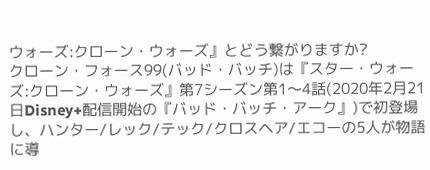ウォーズ:クローン・ウォーズ』とどう繋がりますか?
クローン・フォース99(バッド・バッチ)は『スター・ウォーズ:クローン・ウォーズ』第7シーズン第1〜4話(2020年2月21日Disney+配信開始の『バッド・バッチ・アーク』)で初登場し、ハンター/レック/テック/クロスヘア/エコーの5人が物語に導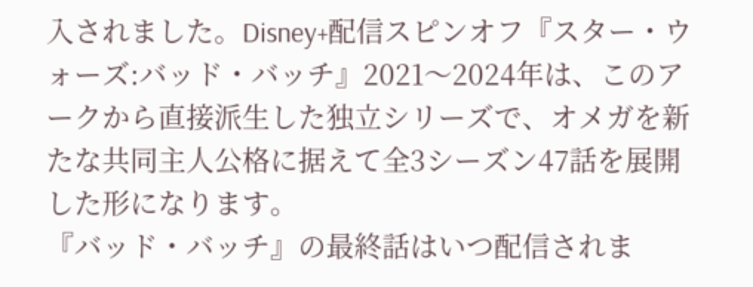入されました。Disney+配信スピンオフ『スター・ウォーズ:バッド・バッチ』2021〜2024年は、このアークから直接派生した独立シリーズで、オメガを新たな共同主人公格に据えて全3シーズン47話を展開した形になります。
『バッド・バッチ』の最終話はいつ配信されま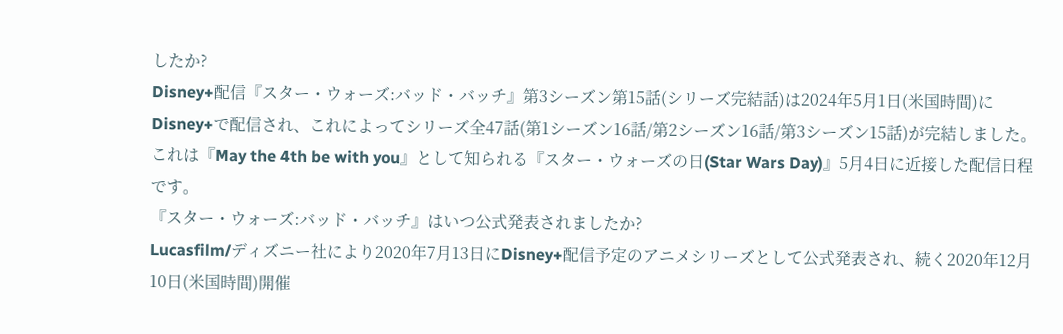したか?
Disney+配信『スター・ウォーズ:バッド・バッチ』第3シーズン第15話(シリーズ完結話)は2024年5月1日(米国時間)にDisney+で配信され、これによってシリーズ全47話(第1シーズン16話/第2シーズン16話/第3シーズン15話)が完結しました。これは『May the 4th be with you』として知られる『スター・ウォーズの日(Star Wars Day)』5月4日に近接した配信日程です。
『スター・ウォーズ:バッド・バッチ』はいつ公式発表されましたか?
Lucasfilm/ディズニー社により2020年7月13日にDisney+配信予定のアニメシリーズとして公式発表され、続く2020年12月10日(米国時間)開催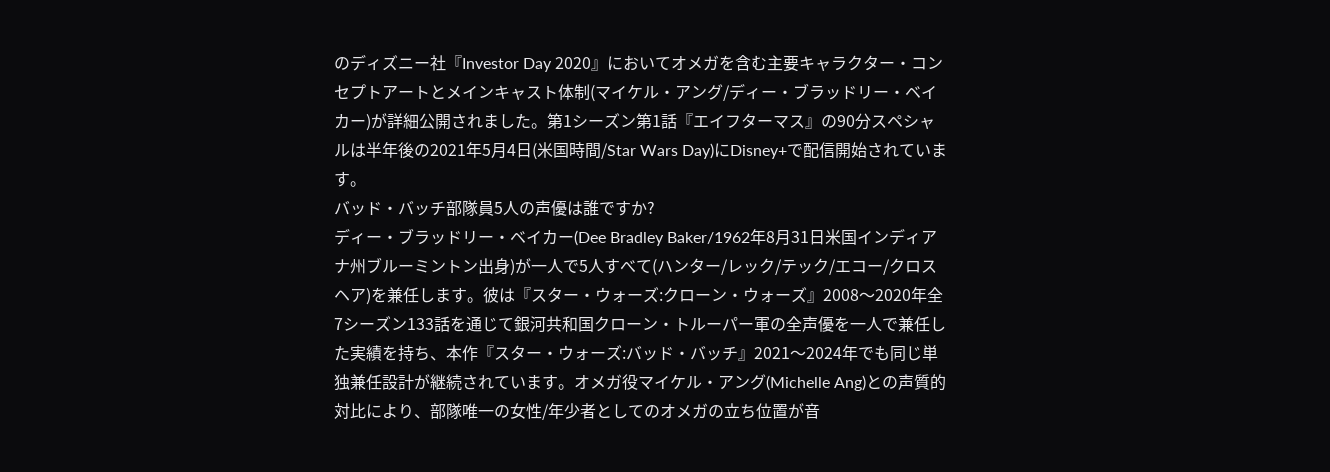のディズニー社『Investor Day 2020』においてオメガを含む主要キャラクター・コンセプトアートとメインキャスト体制(マイケル・アング/ディー・ブラッドリー・ベイカー)が詳細公開されました。第1シーズン第1話『エイフターマス』の90分スペシャルは半年後の2021年5月4日(米国時間/Star Wars Day)にDisney+で配信開始されています。
バッド・バッチ部隊員5人の声優は誰ですか?
ディー・ブラッドリー・ベイカー(Dee Bradley Baker/1962年8月31日米国インディアナ州ブルーミントン出身)が一人で5人すべて(ハンター/レック/テック/エコー/クロスヘア)を兼任します。彼は『スター・ウォーズ:クローン・ウォーズ』2008〜2020年全7シーズン133話を通じて銀河共和国クローン・トルーパー軍の全声優を一人で兼任した実績を持ち、本作『スター・ウォーズ:バッド・バッチ』2021〜2024年でも同じ単独兼任設計が継続されています。オメガ役マイケル・アング(Michelle Ang)との声質的対比により、部隊唯一の女性/年少者としてのオメガの立ち位置が音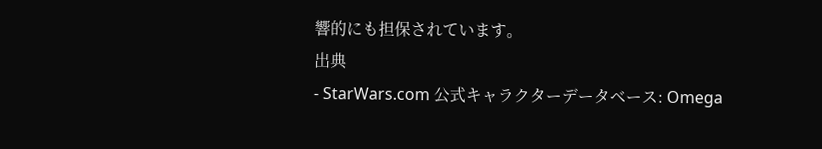響的にも担保されています。
出典
- StarWars.com 公式キャラクターデータベース: Omega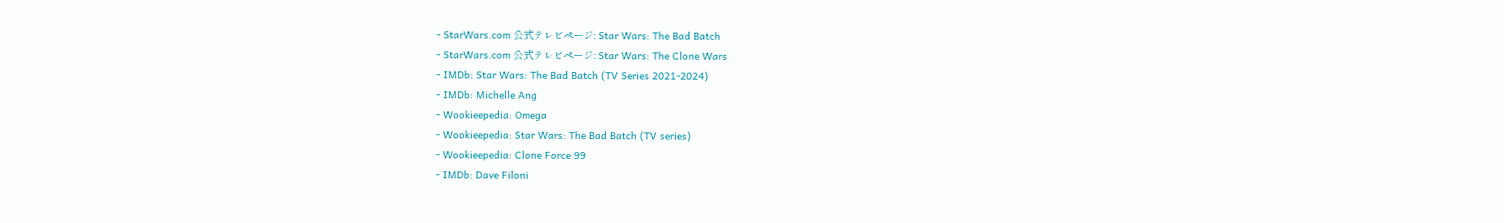- StarWars.com 公式テレビページ: Star Wars: The Bad Batch
- StarWars.com 公式テレビページ: Star Wars: The Clone Wars
- IMDb: Star Wars: The Bad Batch (TV Series 2021-2024)
- IMDb: Michelle Ang
- Wookieepedia: Omega
- Wookieepedia: Star Wars: The Bad Batch (TV series)
- Wookieepedia: Clone Force 99
- IMDb: Dave Filoni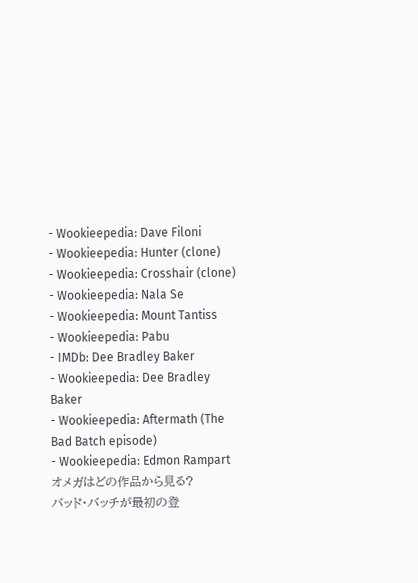- Wookieepedia: Dave Filoni
- Wookieepedia: Hunter (clone)
- Wookieepedia: Crosshair (clone)
- Wookieepedia: Nala Se
- Wookieepedia: Mount Tantiss
- Wookieepedia: Pabu
- IMDb: Dee Bradley Baker
- Wookieepedia: Dee Bradley Baker
- Wookieepedia: Aftermath (The Bad Batch episode)
- Wookieepedia: Edmon Rampart
オメガはどの作品から見る?
バッド・バッチが最初の登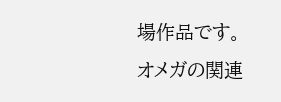場作品です。
オメガの関連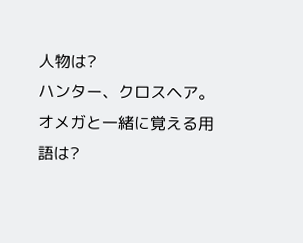人物は?
ハンター、クロスヘア。
オメガと一緒に覚える用語は?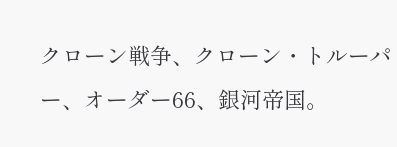クローン戦争、クローン・トルーパー、オーダー66、銀河帝国。